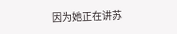因为她正在讲苏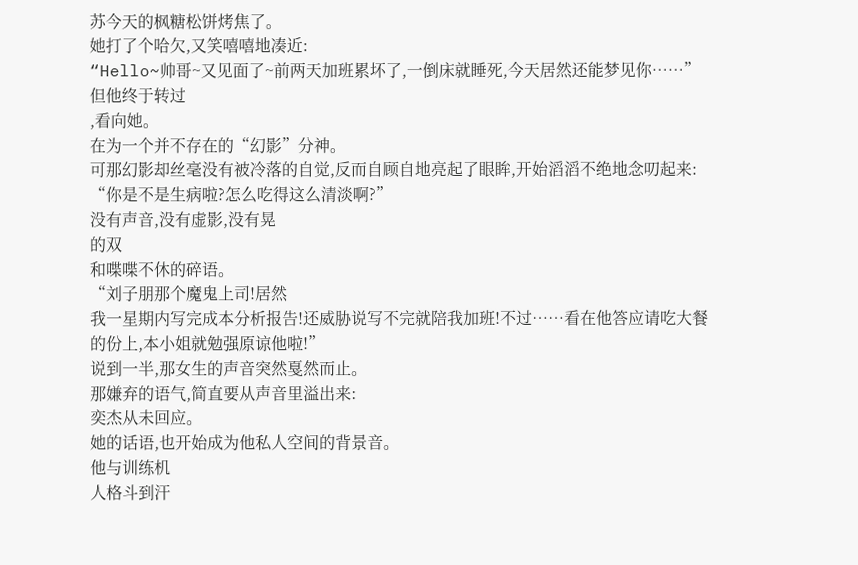苏今天的枫糖松饼烤焦了。
她打了个哈欠,又笑嘻嘻地凑近:
“Hello~帅哥~又见面了~前两天加班累坏了,一倒床就睡死,今天居然还能梦见你……”
但他终于转过
,看向她。
在为一个并不存在的“幻影”分神。
可那幻影却丝毫没有被冷落的自觉,反而自顾自地亮起了眼眸,开始滔滔不绝地念叨起来:
“你是不是生病啦?怎么吃得这么清淡啊?”
没有声音,没有虚影,没有晃
的双
和喋喋不休的碎语。
“刘子朋那个魔鬼上司!居然
我一星期内写完成本分析报告!还威胁说写不完就陪我加班!不过……看在他答应请吃大餐的份上,本小姐就勉强原谅他啦!”
说到一半,那女生的声音突然戛然而止。
那嫌弃的语气,简直要从声音里溢出来:
奕杰从未回应。
她的话语,也开始成为他私人空间的背景音。
他与训练机
人格斗到汗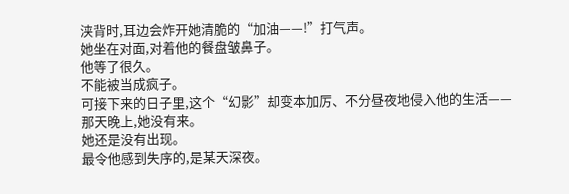浃背时,耳边会炸开她清脆的“加油——!”打气声。
她坐在对面,对着他的餐盘皱鼻子。
他等了很久。
不能被当成疯子。
可接下来的日子里,这个“幻影”却变本加厉、不分昼夜地侵入他的生活——
那天晚上,她没有来。
她还是没有出现。
最令他感到失序的,是某天深夜。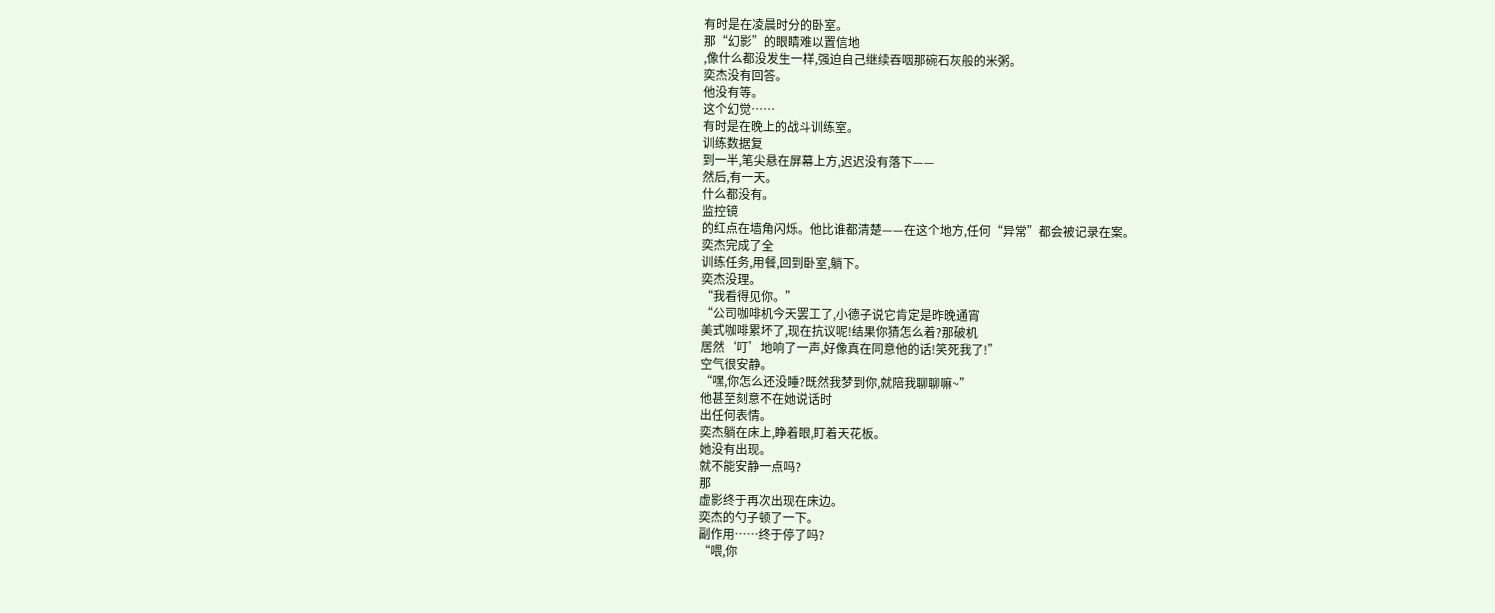有时是在凌晨时分的卧室。
那“幻影”的眼睛难以置信地
,像什么都没发生一样,强迫自己继续吞咽那碗石灰般的米粥。
奕杰没有回答。
他没有等。
这个幻觉……
有时是在晚上的战斗训练室。
训练数据复
到一半,笔尖悬在屏幕上方,迟迟没有落下——
然后,有一天。
什么都没有。
监控镜
的红点在墙角闪烁。他比谁都清楚——在这个地方,任何“异常”都会被记录在案。
奕杰完成了全
训练任务,用餐,回到卧室,躺下。
奕杰没理。
“我看得见你。”
“公司咖啡机今天罢工了,小德子说它肯定是昨晚通宵
美式咖啡累坏了,现在抗议呢!结果你猜怎么着?那破机
居然‘叮’地响了一声,好像真在同意他的话!笑死我了!”
空气很安静。
“嘿,你怎么还没睡?既然我梦到你,就陪我聊聊嘛~”
他甚至刻意不在她说话时
出任何表情。
奕杰躺在床上,睁着眼,盯着天花板。
她没有出现。
就不能安静一点吗?
那
虚影终于再次出现在床边。
奕杰的勺子顿了一下。
副作用……终于停了吗?
“喂,你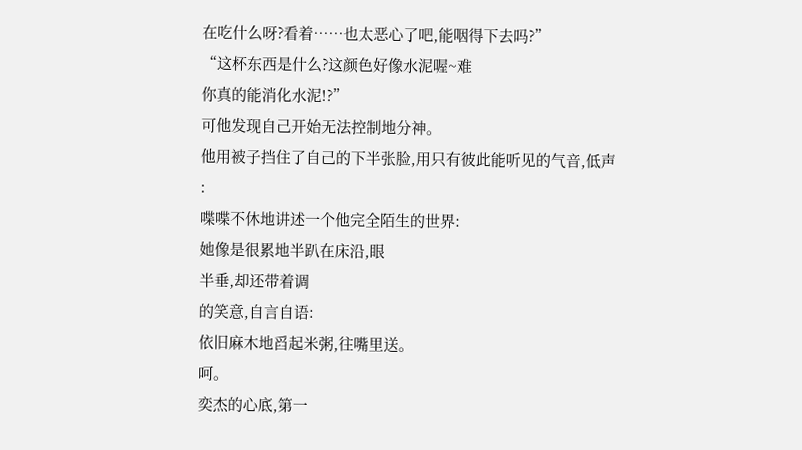在吃什么呀?看着……也太恶心了吧,能咽得下去吗?”
“这杯东西是什么?这颜色好像水泥喔~难
你真的能消化水泥!?”
可他发现自己开始无法控制地分神。
他用被子挡住了自己的下半张脸,用只有彼此能听见的气音,低声
:
喋喋不休地讲述一个他完全陌生的世界:
她像是很累地半趴在床沿,眼
半垂,却还带着调
的笑意,自言自语:
依旧麻木地舀起米粥,往嘴里送。
呵。
奕杰的心底,第一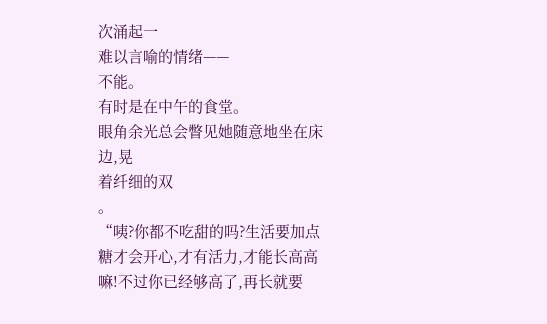次涌起一
难以言喻的情绪——
不能。
有时是在中午的食堂。
眼角余光总会瞥见她随意地坐在床边,晃
着纤细的双
。
“咦?你都不吃甜的吗?生活要加点糖才会开心,才有活力,才能长高高嘛!不过你已经够高了,再长就要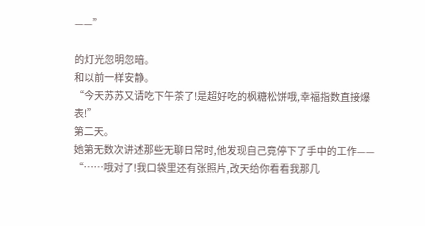——”

的灯光忽明忽暗。
和以前一样安静。
“今天苏苏又请吃下午茶了!是超好吃的枫糖松饼哦,幸福指数直接爆表!”
第二天。
她第无数次讲述那些无聊日常时,他发现自己竟停下了手中的工作——
“……哦对了!我口袋里还有张照片,改天给你看看我那几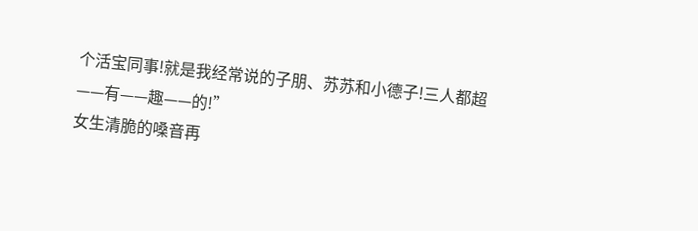个活宝同事!就是我经常说的子朋、苏苏和小德子!三人都超——有——趣——的!”
女生清脆的嗓音再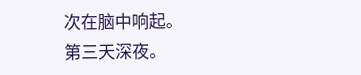次在脑中响起。
第三天深夜。